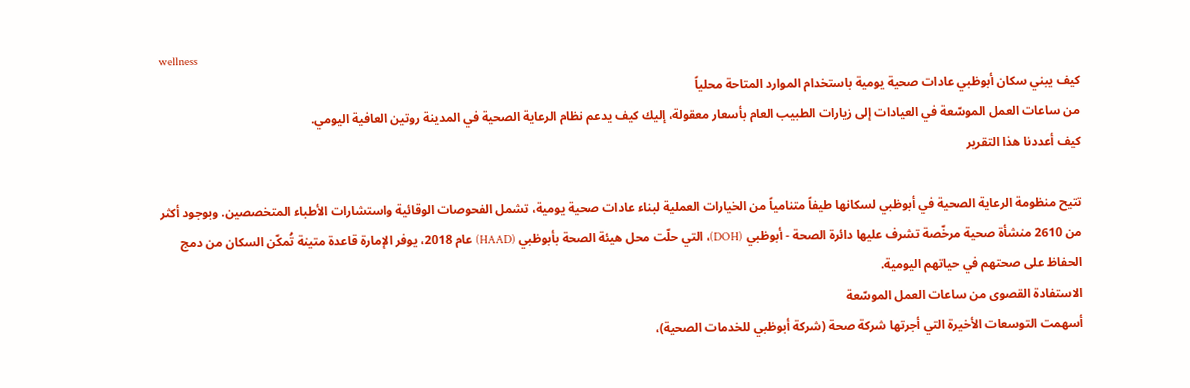wellness
كيف يبني سكان أبوظبي عادات صحية يومية باستخدام الموارد المتاحة محلياً
من ساعات العمل الموسّعة في العيادات إلى زيارات الطبيب العام بأسعار معقولة، إليك كيف يدعم نظام الرعاية الصحية في المدينة روتين العافية اليومي.
كيف أعددنا هذا التقرير

تتيح منظومة الرعاية الصحية في أبوظبي لسكانها طيفاً متنامياً من الخيارات العملية لبناء عادات صحية يومية، تشمل الفحوصات الوقائية واستشارات الأطباء المتخصصين. وبوجود أكثر من 2610 منشأة صحية مرخّصة تشرف عليها دائرة الصحة - أبوظبي (DOH)، التي حلّت محل هيئة الصحة بأبوظبي (HAAD) عام 2018، يوفر الإمارة قاعدة متينة تُمكّن السكان من دمج الحفاظ على صحتهم في حياتهم اليومية.
الاستفادة القصوى من ساعات العمل الموسّعة
أسهمت التوسعات الأخيرة التي أجرتها شركة صحة (شركة أبوظبي للخدمات الصحية)،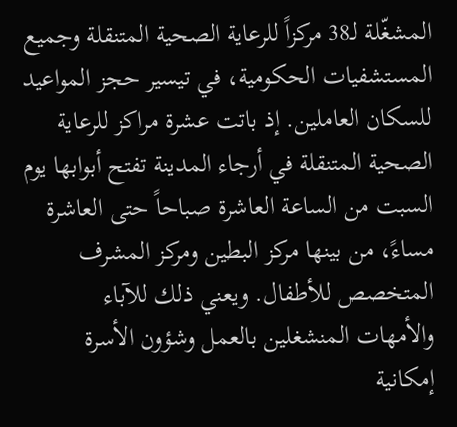المشغّلة لـ38 مركزاً للرعاية الصحية المتنقلة وجميع المستشفيات الحكومية، في تيسير حجز المواعيد للسكان العاملين. إذ باتت عشرة مراكز للرعاية الصحية المتنقلة في أرجاء المدينة تفتح أبوابها يوم السبت من الساعة العاشرة صباحاً حتى العاشرة مساءً، من بينها مركز البطين ومركز المشرف المتخصص للأطفال. ويعني ذلك للآباء والأمهات المنشغلين بالعمل وشؤون الأسرة إمكانية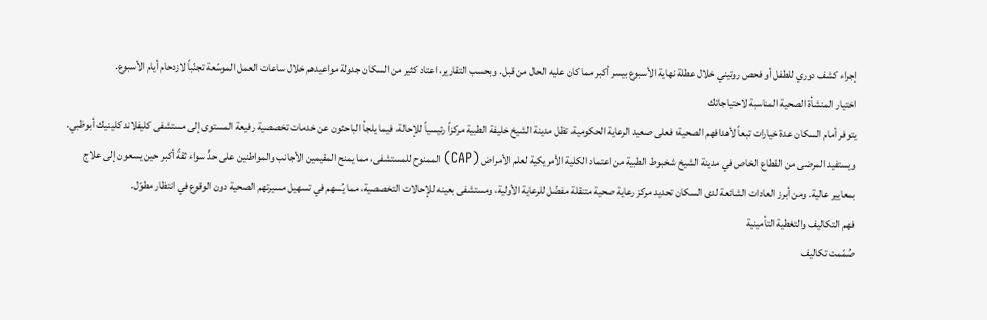إجراء كشف دوري للطفل أو فحص روتيني خلال عطلة نهاية الأسبوع بيسر أكبر مما كان عليه الحال من قبل. وبحسب التقارير، اعتاد كثير من السكان جدولة مواعيدهم خلال ساعات العمل الموسّعة تجنّباً لازدحام أيام الأسبوع.
اختيار المنشأة الصحية المناسبة لاحتياجاتك
يتوفر أمام السكان عدة خيارات تبعاً لأهدافهم الصحية؛ فعلى صعيد الرعاية الحكومية، تظل مدينة الشيخ خليفة الطبية مركزاً رئيسياً للإحالة، فيما يلجأ الباحثون عن خدمات تخصصية رفيعة المستوى إلى مستشفى كليفلاند كلينيك أبوظبي. ويستفيد المرضى من القطاع الخاص في مدينة الشيخ شخبوط الطبية من اعتماد الكلية الأمريكية لعلم الأمراض (CAP) الممنوح للمستشفى، مما يمنح المقيمين الأجانب والمواطنين على حدٍّ سواء ثقةً أكبر حين يسعون إلى علاج بمعايير عالية. ومن أبرز العادات الشائعة لدى السكان تحديد مركز رعاية صحية متنقلة مفضّل للرعاية الأولية، ومستشفى بعينه للإحالات التخصصية، مما يُسهم في تسهيل مسيرتهم الصحية دون الوقوع في انتظار مطوّل.
فهم التكاليف والتغطية التأمينية
صُمّمت تكاليف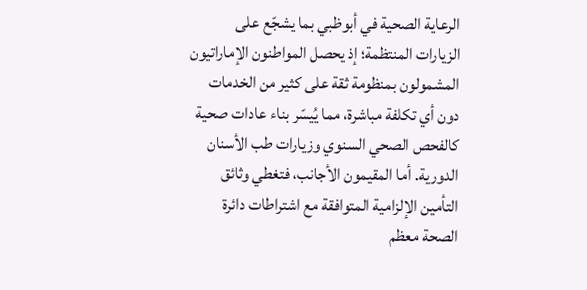الرعاية الصحية في أبوظبي بما يشجّع على الزيارات المنتظمة؛ إذ يحصل المواطنون الإماراتيون المشمولون بمنظومة ثقة على كثير من الخدمات دون أي تكلفة مباشرة، مما يُيسّر بناء عادات صحية كالفحص الصحي السنوي وزيارات طب الأسنان الدورية. أما المقيمون الأجانب، فتغطي وثائق التأمين الإلزامية المتوافقة مع اشتراطات دائرة الصحة معظم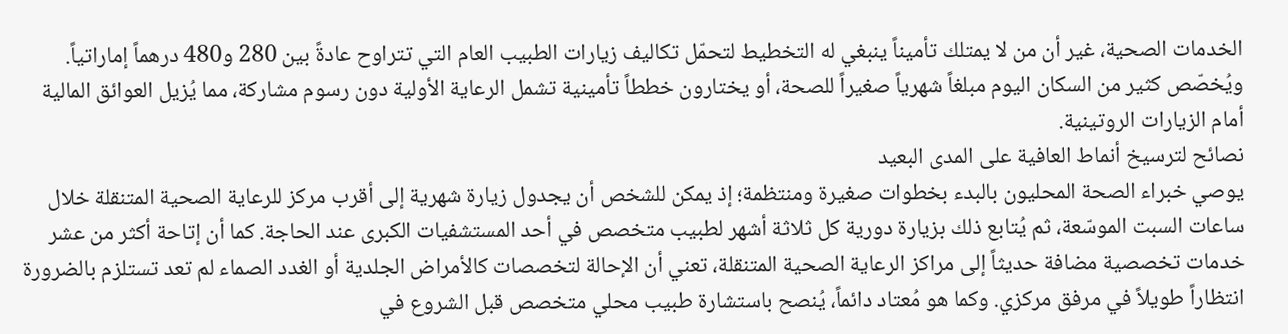الخدمات الصحية، غير أن من لا يمتلك تأميناً ينبغي له التخطيط لتحمّل تكاليف زيارات الطبيب العام التي تتراوح عادةً بين 280 و480 درهماً إماراتياً. ويُخصّص كثير من السكان اليوم مبلغاً شهرياً صغيراً للصحة، أو يختارون خططاً تأمينية تشمل الرعاية الأولية دون رسوم مشاركة، مما يُزيل العوائق المالية أمام الزيارات الروتينية.
نصائح لترسيخ أنماط العافية على المدى البعيد
يوصي خبراء الصحة المحليون بالبدء بخطوات صغيرة ومنتظمة؛ إذ يمكن للشخص أن يجدول زيارة شهرية إلى أقرب مركز للرعاية الصحية المتنقلة خلال ساعات السبت الموسّعة، ثم يُتابع ذلك بزيارة دورية كل ثلاثة أشهر لطبيب متخصص في أحد المستشفيات الكبرى عند الحاجة. كما أن إتاحة أكثر من عشر خدمات تخصصية مضافة حديثاً إلى مراكز الرعاية الصحية المتنقلة، تعني أن الإحالة لتخصصات كالأمراض الجلدية أو الغدد الصماء لم تعد تستلزم بالضرورة انتظاراً طويلاً في مرفق مركزي. وكما هو مُعتاد دائماً، يُنصح باستشارة طبيب محلي متخصص قبل الشروع في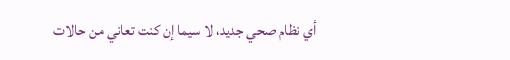أي نظام صحي جديد، لا سيما إن كنت تعاني من حالات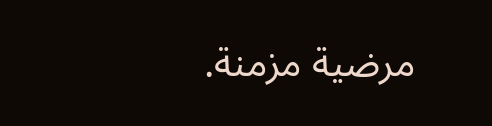مرضية مزمنة.